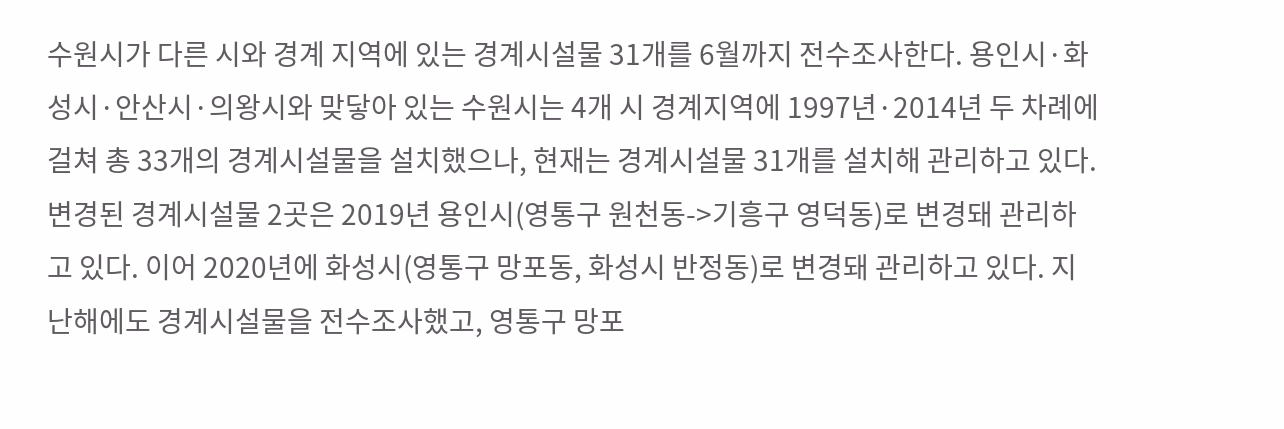수원시가 다른 시와 경계 지역에 있는 경계시설물 31개를 6월까지 전수조사한다. 용인시·화성시·안산시·의왕시와 맞닿아 있는 수원시는 4개 시 경계지역에 1997년·2014년 두 차례에 걸쳐 총 33개의 경계시설물을 설치했으나, 현재는 경계시설물 31개를 설치해 관리하고 있다. 변경된 경계시설물 2곳은 2019년 용인시(영통구 원천동->기흥구 영덕동)로 변경돼 관리하고 있다. 이어 2020년에 화성시(영통구 망포동, 화성시 반정동)로 변경돼 관리하고 있다. 지난해에도 경계시설물을 전수조사했고, 영통구 망포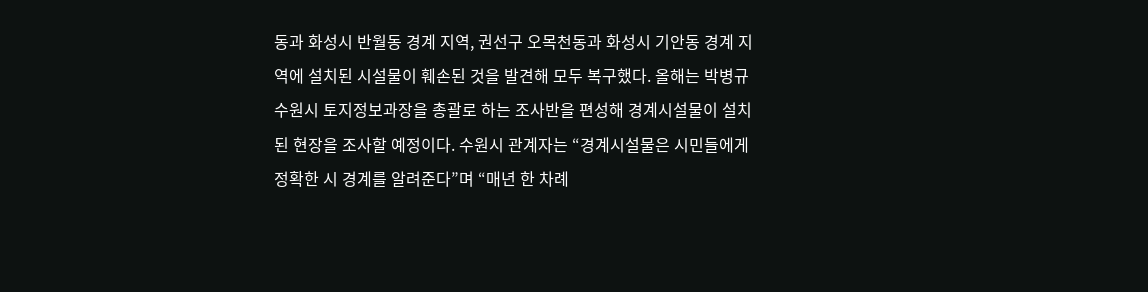동과 화성시 반월동 경계 지역, 권선구 오목천동과 화성시 기안동 경계 지역에 설치된 시설물이 훼손된 것을 발견해 모두 복구했다. 올해는 박병규 수원시 토지정보과장을 총괄로 하는 조사반을 편성해 경계시설물이 설치된 현장을 조사할 예정이다. 수원시 관계자는 “경계시설물은 시민들에게 정확한 시 경계를 알려준다”며 “매년 한 차례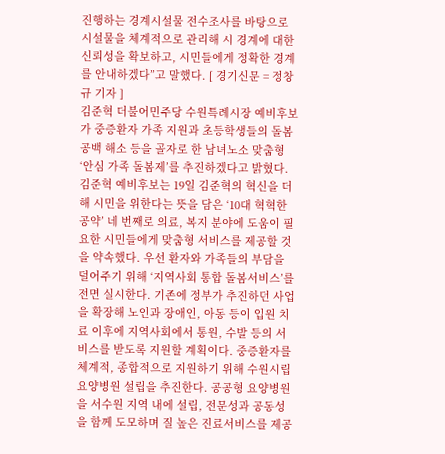진행하는 경계시설물 전수조사를 바탕으로 시설물을 체계적으로 관리해 시 경계에 대한 신뢰성을 확보하고, 시민들에게 정확한 경계를 안내하겠다”고 말했다. [ 경기신문 = 정창규 기자 ]
김준혁 더불어민주당 수원특례시장 예비후보가 중증환자 가족 지원과 초등학생들의 돌봄 공백 해소 등을 골자로 한 남녀노소 맞춤형 ‘안심 가족 돌봄제’를 추진하겠다고 밝혔다. 김준혁 예비후보는 19일 김준혁의 혁신을 더해 시민을 위한다는 뜻을 담은 ‘10대 혁혁한 공약’ 네 번째로 의료, 복지 분야에 도움이 필요한 시민들에게 맞춤형 서비스를 제공할 것을 약속했다. 우선 환자와 가족들의 부담을 덜어주기 위해 ‘지역사회 통합 돌봄서비스’를 전면 실시한다. 기존에 정부가 추진하던 사업을 확장해 노인과 장애인, 아동 등이 입원 치료 이후에 지역사회에서 통원, 수발 등의 서비스를 받도록 지원할 계획이다. 중증환자를 체계적, 종합적으로 지원하기 위해 수원시립 요양병원 설립을 추진한다. 공공형 요양병원을 서수원 지역 내에 설립, 전문성과 공동성을 함께 도모하며 질 높은 진료서비스를 제공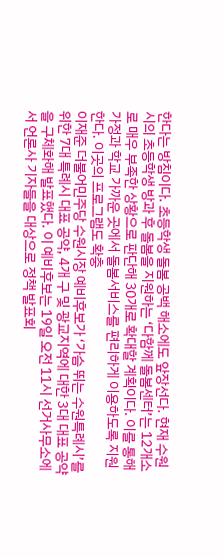한다는 방침이다. 초등학생 돌봄 공백 해소에도 앞장선다. 현재 수원시의 초등학생 방과 후 돌봄을 지원하는 ‘다함께 돌봄센터’는 12개소로 매우 부족한 상황으로 판단해 30개로 확대할 계획이다. 이를 통해 가정과 학교 가까운 곳에서 돌봄서비스를 편리하게 이용하도록 지원한다. 이곳의 프로그램도 확충
이재준 더불어민주당 수원시장 예비후보가 ‘가슴 뛰는 수원특례시’를 위한 7대 특례시 대표 공약, 4개 구 및 광교지역에 대한 3대 대표 공약을 구체화해 발표했다. 이 예비후보는 19일 오전 11시 선거사무소에서 언론사 기자들을 대상으로 정책 발표회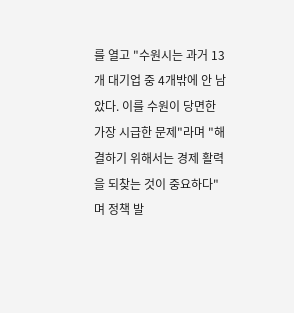를 열고 "수원시는 과거 13개 대기업 중 4개밖에 안 남았다. 이를 수원이 당면한 가장 시급한 문제"라며 "해결하기 위해서는 경제 활력을 되찾는 것이 중요하다"며 정책 발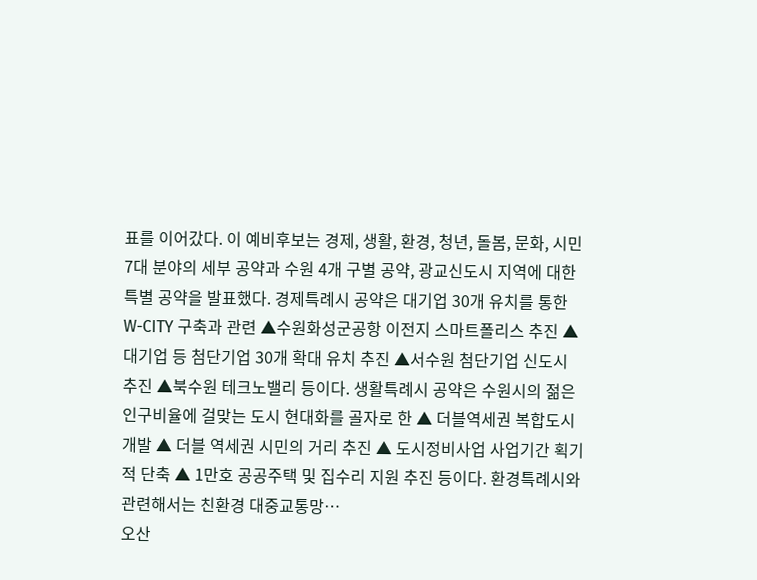표를 이어갔다. 이 예비후보는 경제, 생활, 환경, 청년, 돌봄, 문화, 시민 7대 분야의 세부 공약과 수원 4개 구별 공약, 광교신도시 지역에 대한 특별 공약을 발표했다. 경제특례시 공약은 대기업 30개 유치를 통한 W-CITY 구축과 관련 ▲수원화성군공항 이전지 스마트폴리스 추진 ▲대기업 등 첨단기업 30개 확대 유치 추진 ▲서수원 첨단기업 신도시 추진 ▲북수원 테크노밸리 등이다. 생활특례시 공약은 수원시의 젊은 인구비율에 걸맞는 도시 현대화를 골자로 한 ▲ 더블역세권 복합도시 개발 ▲ 더블 역세권 시민의 거리 추진 ▲ 도시정비사업 사업기간 획기적 단축 ▲ 1만호 공공주택 및 집수리 지원 추진 등이다. 환경특례시와 관련해서는 친환경 대중교통망…
오산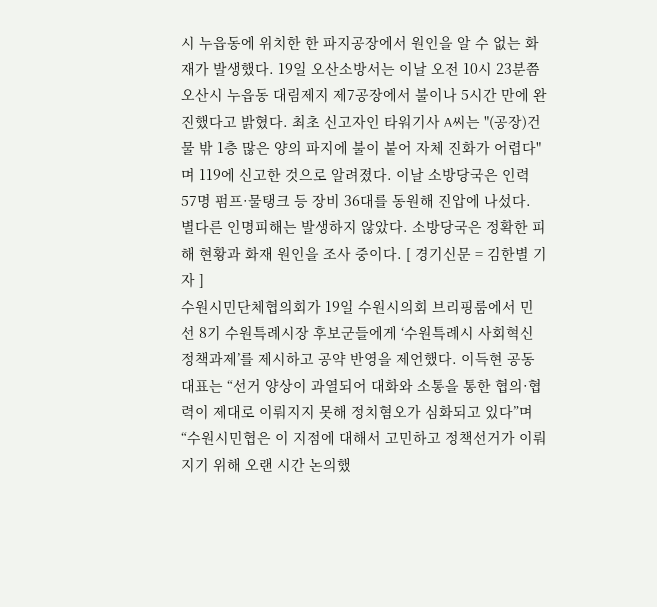시 누읍동에 위치한 한 파지공장에서 원인을 알 수 없는 화재가 발생했다. 19일 오산소방서는 이날 오전 10시 23분쯤 오산시 누읍동 대림제지 제7공장에서 불이나 5시간 만에 완진했다고 밝혔다. 최초 신고자인 타워기사 A씨는 "(공장)건물 밖 1층 많은 양의 파지에 불이 붙어 자체 진화가 어렵다"며 119에 신고한 것으로 알려졌다. 이날 소방당국은 인력 57명 펌프·물탱크 등 장비 36대를 동원해 진압에 나섰다. 별다른 인명피해는 발생하지 않았다. 소방당국은 정확한 피해 현황과 화재 원인을 조사 중이다. [ 경기신문 = 김한별 기자 ]
수원시민단체협의회가 19일 수원시의회 브리핑룸에서 민선 8기 수원특례시장 후보군들에게 ‘수원특례시 사회혁신 정책과제’를 제시하고 공약 반영을 제언했다. 이득현 공동대표는 “선거 양상이 과열되어 대화와 소통을 통한 협의·협력이 제대로 이뤄지지 못해 정치혐오가 심화되고 있다”며 “수원시민협은 이 지점에 대해서 고민하고 정책선거가 이뤄지기 위해 오랜 시간 논의했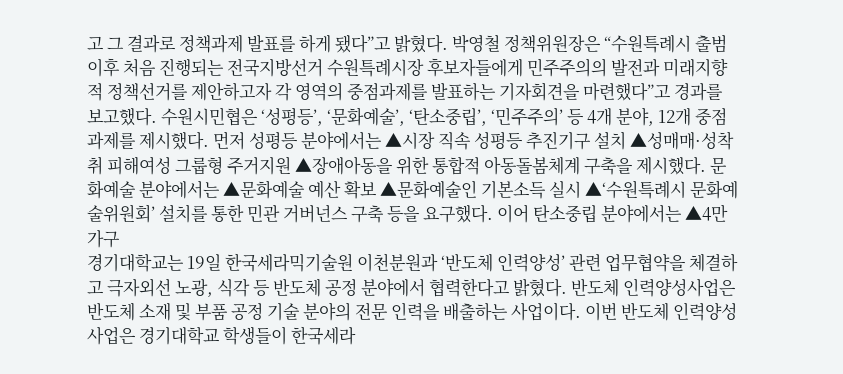고 그 결과로 정책과제 발표를 하게 됐다”고 밝혔다. 박영철 정책위원장은 “수원특례시 출범 이후 처음 진행되는 전국지방선거 수원특례시장 후보자들에게 민주주의의 발전과 미래지향적 정책선거를 제안하고자 각 영역의 중점과제를 발표하는 기자회견을 마련했다”고 경과를 보고했다. 수원시민협은 ‘성평등’, ‘문화예술’, ‘탄소중립’, ‘민주주의’ 등 4개 분야, 12개 중점과제를 제시했다. 먼저 성평등 분야에서는 ▲시장 직속 성평등 추진기구 설치 ▲성매매·성착취 피해여성 그룹형 주거지원 ▲장애아동을 위한 통합적 아동돌봄체계 구축을 제시했다. 문화예술 분야에서는 ▲문화예술 예산 확보 ▲문화예술인 기본소득 실시 ▲‘수원특례시 문화예술위원회’ 설치를 통한 민관 거버넌스 구축 등을 요구했다. 이어 탄소중립 분야에서는 ▲4만가구
경기대학교는 19일 한국세라믹기술원 이천분원과 ‘반도체 인력양성’ 관련 업무협약을 체결하고 극자외선 노광, 식각 등 반도체 공정 분야에서 협력한다고 밝혔다. 반도체 인력양성사업은 반도체 소재 및 부품 공정 기술 분야의 전문 인력을 배출하는 사업이다. 이번 반도체 인력양성 사업은 경기대학교 학생들이 한국세라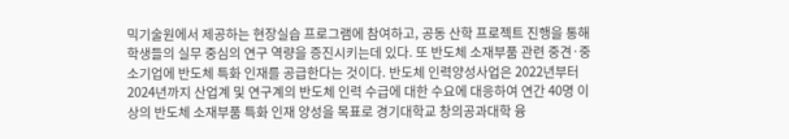믹기술원에서 제공하는 현장실습 프로그램에 참여하고, 공동 산학 프로젝트 진행을 통해 학생들의 실무 중심의 연구 역량을 증진시키는데 있다. 또 반도체 소재부품 관련 중견·중소기업에 반도체 특화 인재를 공급한다는 것이다. 반도체 인력양성사업은 2022년부터 2024년까지 산업계 및 연구계의 반도체 인력 수급에 대한 수요에 대응하여 연간 40명 이상의 반도체 소재부품 특화 인재 양성을 목표로 경기대학교 창의공과대학 융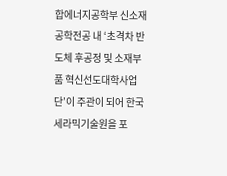합에너지공학부 신소재공학전공 내 ‘초격차 반도체 후공정 및 소재부품 혁신선도대학사업단’이 주관이 되어 한국세라믹기술원을 포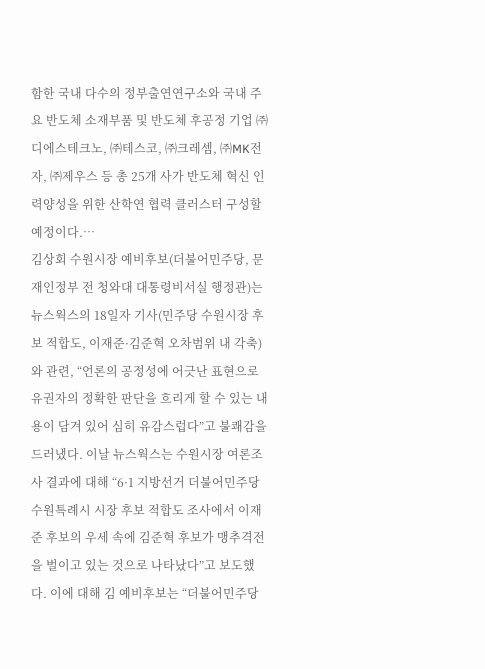함한 국내 다수의 정부출연연구소와 국내 주요 반도체 소재부품 및 반도체 후공정 기업 ㈜디에스테크노, ㈜테스코, ㈜크레셈, ㈜MK전자, ㈜제우스 등 총 25개 사가 반도체 혁신 인력양성을 위한 산학연 협력 클러스터 구성할 예정이다.…
김상회 수원시장 예비후보(더불어민주당, 문재인정부 전 청와대 대통령비서실 행정관)는 뉴스웍스의 18일자 기사(민주당 수원시장 후보 적합도, 이재준·김준혁 오차범위 내 각축)와 관련, “언론의 공정성에 어긋난 표현으로 유권자의 정확한 판단을 흐리게 할 수 있는 내용이 담겨 있어 심히 유감스럽다”고 불쾌감을 드러냈다. 이날 뉴스웍스는 수원시장 여론조사 결과에 대해 “6·1 지방선거 더불어민주당 수원특례시 시장 후보 적합도 조사에서 이재준 후보의 우세 속에 김준혁 후보가 맹추격전을 벌이고 있는 것으로 나타났다”고 보도했다. 이에 대해 김 예비후보는 “더불어민주당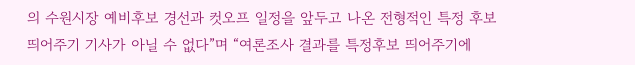의 수원시장 예비후보 경선과 컷오프 일정을 앞두고 나온 전형적인 특정 후보 띄어주기 기사가 아닐 수 없다”며 “여론조사 결과를 특정후보 띄어주기에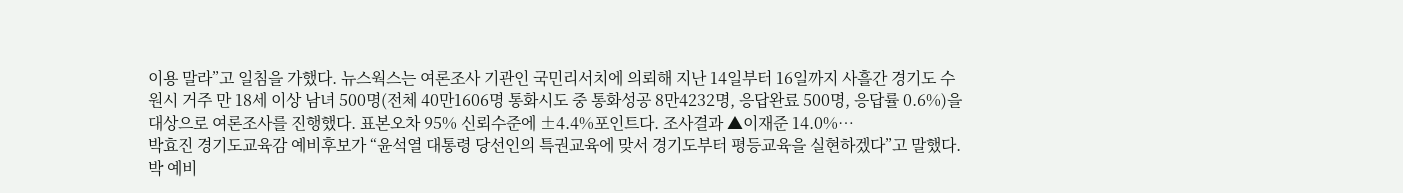이용 말라”고 일침을 가했다. 뉴스웍스는 여론조사 기관인 국민리서치에 의뢰해 지난 14일부터 16일까지 사흘간 경기도 수원시 거주 만 18세 이상 남녀 500명(전체 40만1606명 통화시도 중 통화성공 8만4232명, 응답완료 500명, 응답률 0.6%)을 대상으로 여론조사를 진행했다. 표본오차 95% 신뢰수준에 ±4.4%포인트다. 조사결과 ▲이재준 14.0%…
박효진 경기도교육감 예비후보가 “윤석열 대통령 당선인의 특권교육에 맞서 경기도부터 평등교육을 실현하겠다”고 말했다. 박 예비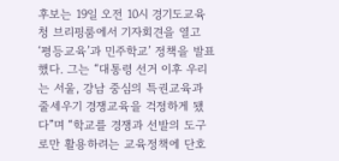후보는 19일 오전 10시 경기도교육청 브리핑룸에서 기자회견을 열고 ‘평등교육’과 민주학교’ 정책을 발표했다. 그는 “대통령 선거 이후 우리는 서울, 강남 중심의 특권교육과 줄세우기 경쟁교육을 걱정하게 됐다”며 “학교를 경쟁과 선발의 도구로만 활용하려는 교육정책에 단호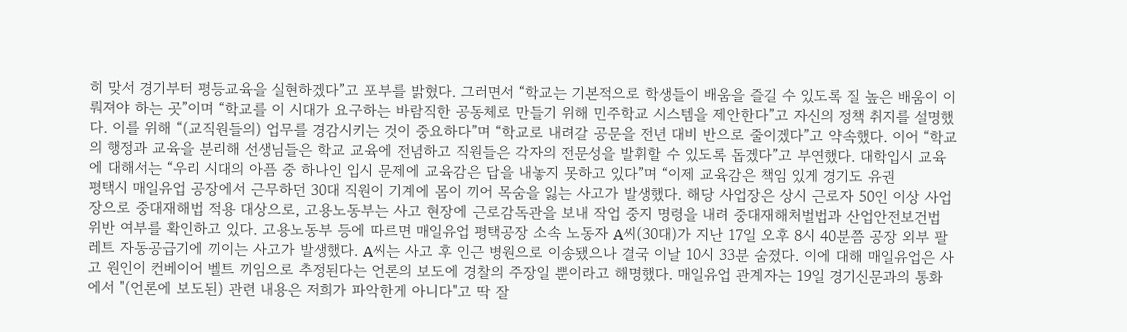히 맞서 경기부터 평등교육을 실현하겠다”고 포부를 밝혔다. 그러면서 “학교는 기본적으로 학생들이 배움을 즐길 수 있도록 질 높은 배움이 이뤄져야 하는 곳”이며 “학교를 이 시대가 요구하는 바람직한 공동체로 만들기 위해 민주학교 시스템을 제안한다”고 자신의 정책 취지를 설명했다. 이를 위해 “(교직원들의) 업무를 경감시키는 것이 중요하다”며 “학교로 내려갈 공문을 전년 대비 반으로 줄이겠다”고 약속했다. 이어 “학교의 행정과 교육을 분리해 선생님들은 학교 교육에 전념하고 직원들은 각자의 전문성을 발휘할 수 있도록 돕겠다”고 부연했다. 대학입시 교육에 대해서는 “우리 시대의 아픔 중 하나인 입시 문제에 교육감은 답을 내놓지 못하고 있다”며 “이제 교육감은 책임 있게 경기도 유권
평택시 매일유업 공장에서 근무하던 30대 직원이 기계에 몸이 끼어 목숨을 잃는 사고가 발생했다. 해당 사업장은 상시 근로자 50인 이상 사업장으로 중대재해법 적용 대상으로, 고용노동부는 사고 현장에 근로감독관을 보내 작업 중지 명령을 내려 중대재해처벌법과 산업안전보건법 위반 여부를 확인하고 있다. 고용노동부 등에 따르면 매일유업 평택공장 소속 노동자 A씨(30대)가 지난 17일 오후 8시 40분쯤 공장 외부 팔레트 자동공급기에 끼이는 사고가 발생했다. A씨는 사고 후 인근 병원으로 이송됐으나 결국 이날 10시 33분 숨졌다. 이에 대해 매일유업은 사고 원인이 컨베이어 벨트 끼임으로 추정된다는 언론의 보도에 경찰의 주장일 뿐이라고 해명했다. 매일유업 관계자는 19일 경기신문과의 통화에서 "(언론에 보도된) 관련 내용은 저희가 파악한게 아니다"고 딱 잘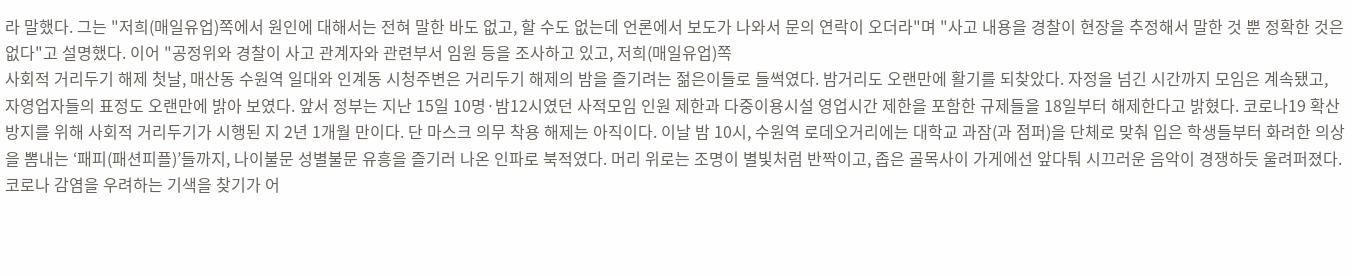라 말했다. 그는 "저희(매일유업)쪽에서 원인에 대해서는 전혀 말한 바도 없고, 할 수도 없는데 언론에서 보도가 나와서 문의 연락이 오더라"며 "사고 내용을 경찰이 현장을 추정해서 말한 것 뿐 정확한 것은 없다"고 설명했다. 이어 "공정위와 경찰이 사고 관계자와 관련부서 임원 등을 조사하고 있고, 저희(매일유업)쪽
사회적 거리두기 해제 첫날, 매산동 수원역 일대와 인계동 시청주변은 거리두기 해제의 밤을 즐기려는 젊은이들로 들썩였다. 밤거리도 오랜만에 활기를 되찾았다. 자정을 넘긴 시간까지 모임은 계속됐고, 자영업자들의 표정도 오랜만에 밝아 보였다. 앞서 정부는 지난 15일 10명·밤12시였던 사적모임 인원 제한과 다중이용시설 영업시간 제한을 포함한 규제들을 18일부터 해제한다고 밝혔다. 코로나19 확산 방지를 위해 사회적 거리두기가 시행된 지 2년 1개월 만이다. 단 마스크 의무 착용 해제는 아직이다. 이날 밤 10시, 수원역 로데오거리에는 대학교 과잠(과 점퍼)을 단체로 맞춰 입은 학생들부터 화려한 의상을 뽐내는 ‘패피(패션피플)’들까지, 나이불문 성별불문 유흥을 즐기러 나온 인파로 북적였다. 머리 위로는 조명이 별빛처럼 반짝이고, 좁은 골목사이 가게에선 앞다퉈 시끄러운 음악이 경쟁하듯 울려퍼졌다. 코로나 감염을 우려하는 기색을 찾기가 어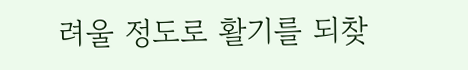려울 정도로 활기를 되찾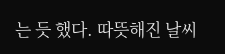는 듯 했다. 따뜻해진 날씨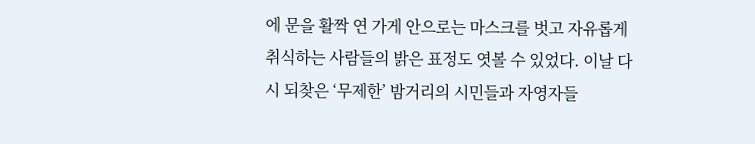에 문을 활짝 연 가게 안으로는 마스크를 벗고 자유롭게 취식하는 사람들의 밝은 표정도 엿볼 수 있었다. 이날 다시 되찾은 ‘무제한’ 밤거리의 시민들과 자영자들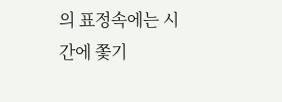의 표정속에는 시간에 쫓기